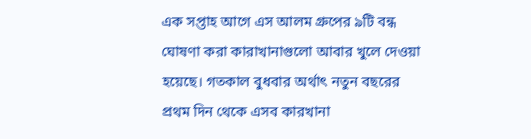এক সপ্তাহ আগে এস আলম গ্রুপের ৯টি বন্ধ ঘোষণা করা কারাখানাগুলো আবার খুলে দেওয়া হয়েছে। গতকাল বুধবার অর্থাৎ নতুন বছরের প্রথম দিন থেকে এসব কারখানা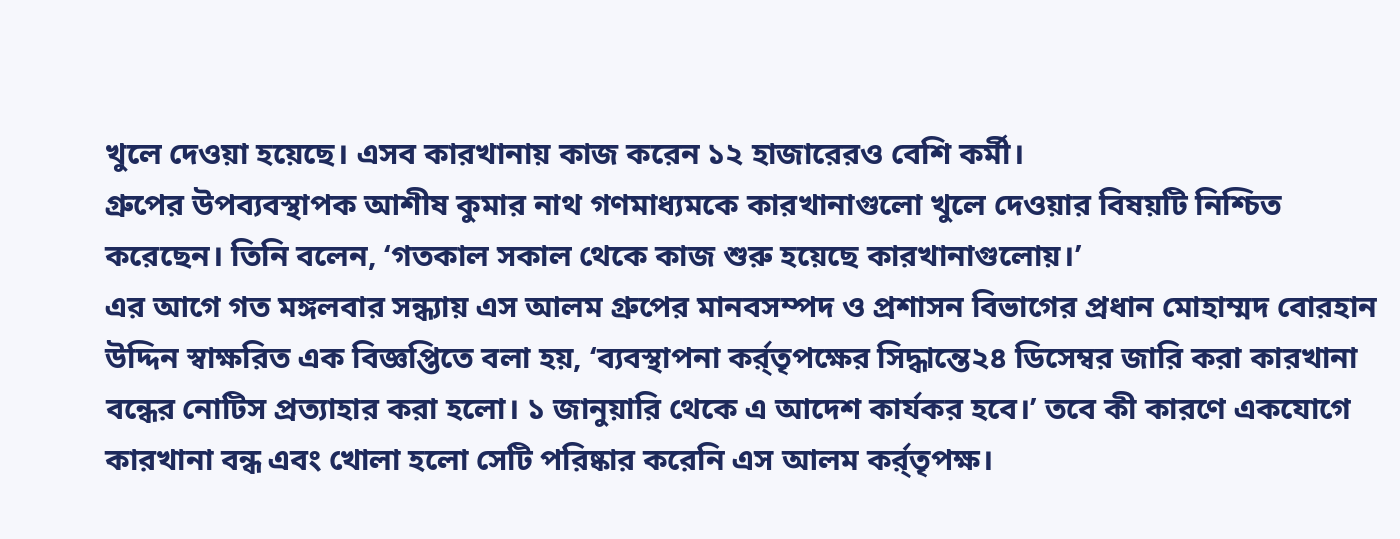খুলে দেওয়া হয়েছে। এসব কারখানায় কাজ করেন ১২ হাজারেরও বেশি কর্মী।
গ্রুপের উপব্যবস্থাপক আশীষ কুমার নাথ গণমাধ্যমকে কারখানাগুলো খুলে দেওয়ার বিষয়টি নিশ্চিত করেছেন। তিনি বলেন, ‘গতকাল সকাল থেকে কাজ শুরু হয়েছে কারখানাগুলোয়।’
এর আগে গত মঙ্গলবার সন্ধ্যায় এস আলম গ্রুপের মানবসম্পদ ও প্রশাসন বিভাগের প্রধান মোহাম্মদ বোরহান উদ্দিন স্বাক্ষরিত এক বিজ্ঞপ্তিতে বলা হয়, ‘ব্যবস্থাপনা কর্র্তৃপক্ষের সিদ্ধান্তে২৪ ডিসেম্বর জারি করা কারখানা বন্ধের নোটিস প্রত্যাহার করা হলো। ১ জানুয়ারি থেকে এ আদেশ কার্যকর হবে।’ তবে কী কারণে একযোগে কারখানা বন্ধ এবং খোলা হলো সেটি পরিষ্কার করেনি এস আলম কর্র্তৃপক্ষ।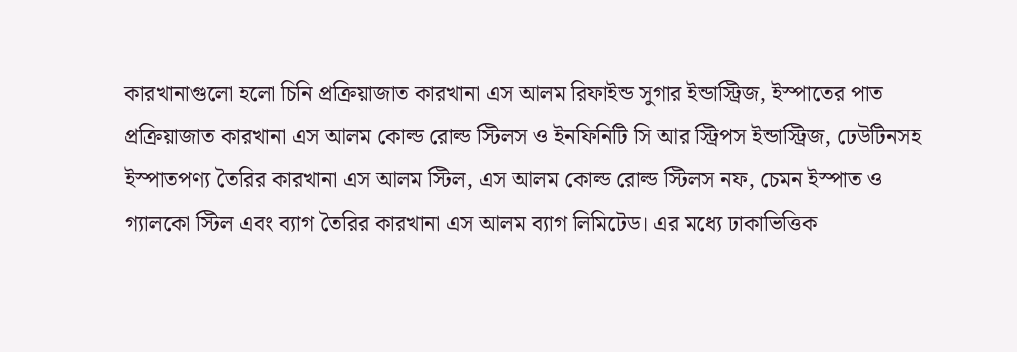কারখানাগুলো হলো চিনি প্রক্রিয়াজাত কারখানা এস আলম রিফাইন্ড সুগার ইন্ডাস্ট্রিজ, ইস্পাতের পাত প্রক্রিয়াজাত কারখানা এস আলম কোল্ড রোল্ড স্টিলস ও ইনফিনিটি সি আর স্ট্রিপস ইন্ডাস্ট্রিজ, ঢেউটিনসহ ইস্পাতপণ্য তৈরির কারখানা এস আলম স্টিল, এস আলম কোল্ড রোল্ড স্টিলস নফ, চেমন ইস্পাত ও গ্যালকো স্টিল এবং ব্যাগ তৈরির কারখানা এস আলম ব্যাগ লিমিটেড। এর মধ্যে ঢাকাভিত্তিক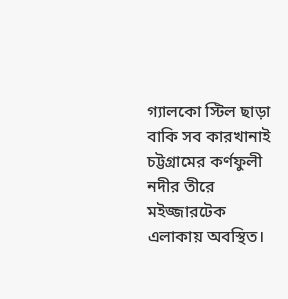গ্যালকো স্টিল ছাড়া বাকি সব কারখানাই চট্টগ্রামের কর্ণফুলী নদীর তীরে মইজ্জারটেক এলাকায় অবস্থিত।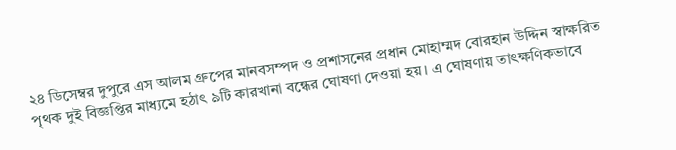২৪ ডিসেম্বর দুপুরে এস আলম গ্রুপের মানবসম্পদ ও প্রশাসনের প্রধান মোহাম্মদ বোরহান উদ্দিন স্বাক্ষরিত পৃথক দুই বিজ্ঞপ্তির মাধ্যমে হঠাৎ ৯টি কারখানা বন্ধের ঘোষণা দেওয়া হয়। এ ঘোষণায় তাৎক্ষণিকভাবে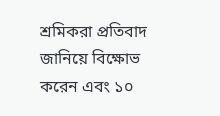শ্রমিকরা প্রতিবাদ জানিয়ে বিক্ষোভ করেন এবং ১০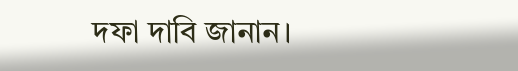দফা দাবি জানান।